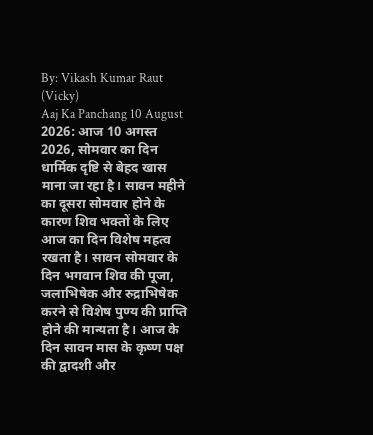By: Vikash Kumar Raut (Vicky)
Aaj Ka Panchang 10 August 2026: आज 10 अगस्त 2026, सोमवार का दिन धार्मिक दृष्टि से बेहद खास माना जा रहा है। सावन महीने का दूसरा सोमवार होने के कारण शिव भक्तों के लिए आज का दिन विशेष महत्व रखता है। सावन सोमवार के दिन भगवान शिव की पूजा, जलाभिषेक और रुद्राभिषेक करने से विशेष पुण्य की प्राप्ति होने की मान्यता है। आज के दिन सावन मास के कृष्ण पक्ष की द्वादशी और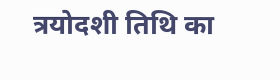त्रयोदशी तिथि का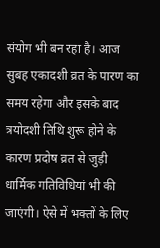संयोग भी बन रहा है। आज सुबह एकादशी व्रत के पारण का समय रहेगा और इसके बाद त्रयोदशी तिथि शुरू होने के कारण प्रदोष व्रत से जुड़ी धार्मिक गतिविधियां भी की जाएंगी। ऐसे में भक्तों के लिए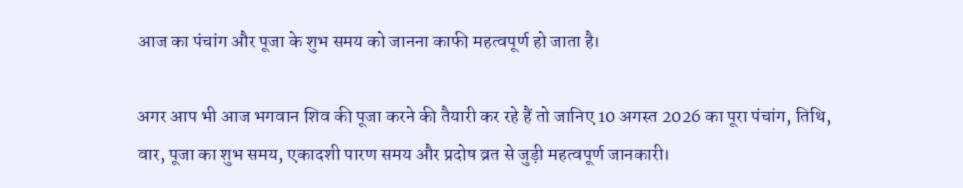आज का पंचांग और पूजा के शुभ समय को जानना काफी महत्वपूर्ण हो जाता है।

अगर आप भी आज भगवान शिव की पूजा करने की तैयारी कर रहे हैं तो जानिए 10 अगस्त 2026 का पूरा पंचांग, तिथि, वार, पूजा का शुभ समय, एकादशी पारण समय और प्रदोष व्रत से जुड़ी महत्वपूर्ण जानकारी।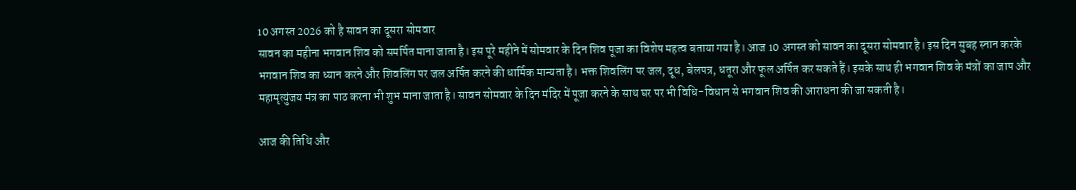10 अगस्त 2026 को है सावन का दूसरा सोमवार
सावन का महीना भगवान शिव को समर्पित माना जाता है। इस पूरे महीने में सोमवार के दिन शिव पूजा का विशेष महत्व बताया गया है। आज 10 अगस्त को सावन का दूसरा सोमवार है। इस दिन सुबह स्नान करके भगवान शिव का ध्यान करने और शिवलिंग पर जल अर्पित करने की धार्मिक मान्यता है। भक्त शिवलिंग पर जल, दूध, बेलपत्र, धतूरा और फूल अर्पित कर सकते हैं। इसके साथ ही भगवान शिव के मंत्रों का जाप और महामृत्युंजय मंत्र का पाठ करना भी शुभ माना जाता है। सावन सोमवार के दिन मंदिर में पूजा करने के साथ घर पर भी विधि-विधान से भगवान शिव की आराधना की जा सकती है।

आज की तिथि और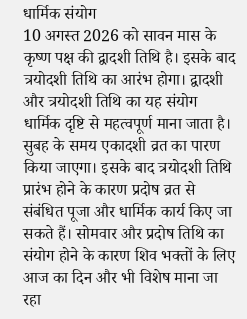धार्मिक संयोग
10 अगस्त 2026 को सावन मास के कृष्ण पक्ष की द्वादशी तिथि है। इसके बाद त्रयोदशी तिथि का आरंभ होगा। द्वादशी और त्रयोदशी तिथि का यह संयोग धार्मिक दृष्टि से महत्वपूर्ण माना जाता है। सुबह के समय एकादशी व्रत का पारण किया जाएगा। इसके बाद त्रयोदशी तिथि प्रारंभ होने के कारण प्रदोष व्रत से संबंधित पूजा और धार्मिक कार्य किए जा सकते हैं। सोमवार और प्रदोष तिथि का संयोग होने के कारण शिव भक्तों के लिए आज का दिन और भी विशेष माना जा रहा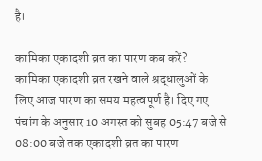है।

कामिका एकादशी व्रत का पारण कब करें?
कामिका एकादशी व्रत रखने वाले श्रद्धालुओं के लिए आज पारण का समय महत्वपूर्ण है। दिए गए पंचांग के अनुसार 10 अगस्त को सुबह 05:47 बजे से 08:00 बजे तक एकादशी व्रत का पारण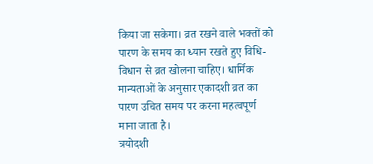किया जा सकेगा। व्रत रखने वाले भक्तों को पारण के समय का ध्यान रखते हुए विधि-विधान से व्रत खोलना चाहिए। धार्मिक मान्यताओं के अनुसार एकादशी व्रत का पारण उचित समय पर करना महत्वपूर्ण माना जाता है।
त्रयोदशी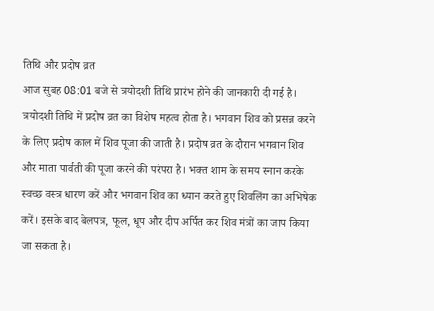तिथि और प्रदोष व्रत
आज सुबह 08:01 बजे से त्रयोदशी तिथि प्रारंभ होने की जानकारी दी गई है। त्रयोदशी तिथि में प्रदोष व्रत का विशेष महत्व होता है। भगवान शिव को प्रसन्न करने के लिए प्रदोष काल में शिव पूजा की जाती है। प्रदोष व्रत के दौरान भगवान शिव और माता पार्वती की पूजा करने की परंपरा है। भक्त शाम के समय स्नान करके स्वच्छ वस्त्र धारण करें और भगवान शिव का ध्यान करते हुए शिवलिंग का अभिषेक करें। इसके बाद बेलपत्र, फूल, धूप और दीप अर्पित कर शिव मंत्रों का जाप किया जा सकता है।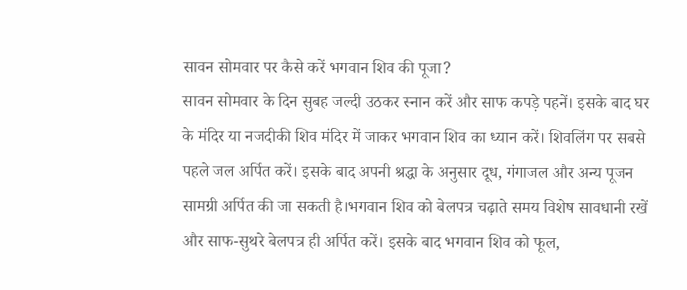सावन सोमवार पर कैसे करें भगवान शिव की पूजा?
सावन सोमवार के दिन सुबह जल्दी उठकर स्नान करें और साफ कपड़े पहनें। इसके बाद घर के मंदिर या नजदीकी शिव मंदिर में जाकर भगवान शिव का ध्यान करें। शिवलिंग पर सबसे पहले जल अर्पित करें। इसके बाद अपनी श्रद्धा के अनुसार दूध, गंगाजल और अन्य पूजन सामग्री अर्पित की जा सकती है।भगवान शिव को बेलपत्र चढ़ाते समय विशेष सावधानी रखें और साफ-सुथरे बेलपत्र ही अर्पित करें। इसके बाद भगवान शिव को फूल,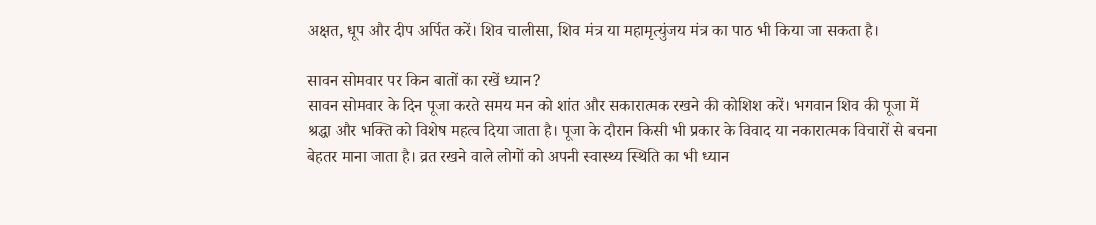अक्षत, धूप और दीप अर्पित करें। शिव चालीसा, शिव मंत्र या महामृत्युंजय मंत्र का पाठ भी किया जा सकता है।

सावन सोमवार पर किन बातों का रखें ध्यान?
सावन सोमवार के दिन पूजा करते समय मन को शांत और सकारात्मक रखने की कोशिश करें। भगवान शिव की पूजा में श्रद्धा और भक्ति को विशेष महत्व दिया जाता है। पूजा के दौरान किसी भी प्रकार के विवाद या नकारात्मक विचारों से बचना बेहतर माना जाता है। व्रत रखने वाले लोगों को अपनी स्वास्थ्य स्थिति का भी ध्यान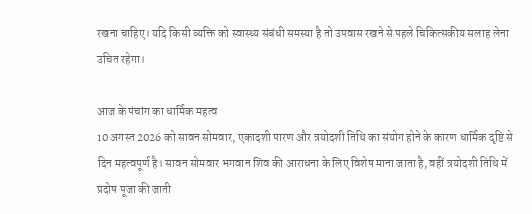रखना चाहिए। यदि किसी व्यक्ति को स्वास्थ्य संबंधी समस्या है तो उपवास रखने से पहले चिकित्सकीय सलाह लेना उचित रहेगा।

आज के पंचांग का धार्मिक महत्व
10 अगस्त 2026 को सावन सोमवार, एकादशी पारण और त्रयोदशी तिथि का संयोग होने के कारण धार्मिक दृष्टि से दिन महत्वपूर्ण है। सावन सोमवार भगवान शिव की आराधना के लिए विशेष माना जाता है, वहीं त्रयोदशी तिथि में प्रदोष पूजा की जाती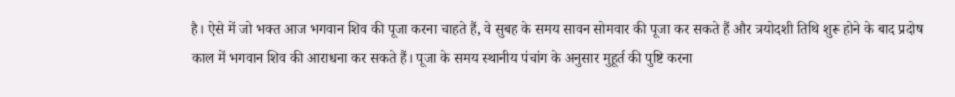है। ऐसे में जो भक्त आज भगवान शिव की पूजा करना चाहते हैं, वे सुबह के समय सावन सोमवार की पूजा कर सकते हैं और त्रयोदशी तिथि शुरू होने के बाद प्रदोष काल में भगवान शिव की आराधना कर सकते हैं। पूजा के समय स्थानीय पंचांग के अनुसार मुहूर्त की पुष्टि करना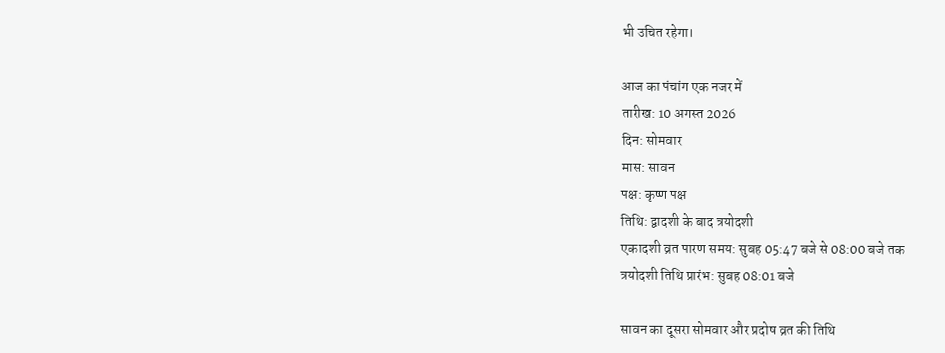भी उचित रहेगा।

आज का पंचांग एक नजर में
तारीख: 10 अगस्त 2026
दिन: सोमवार
मास: सावन
पक्ष: कृष्ण पक्ष
तिथि: द्वादशी के बाद त्रयोदशी
एकादशी व्रत पारण समय: सुबह 05:47 बजे से 08:00 बजे तक
त्रयोदशी तिथि प्रारंभ: सुबह 08:01 बजे

सावन का दूसरा सोमवार और प्रदोष व्रत की तिथि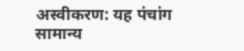अस्वीकरण: यह पंचांग सामान्य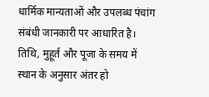धार्मिक मान्यताओं और उपलब्ध पंचांग संबंधी जानकारी पर आधारित है। तिथि, मुहूर्त और पूजा के समय में स्थान के अनुसार अंतर हो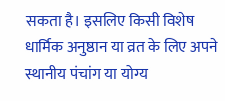सकता है। इसलिए किसी विशेष धार्मिक अनुष्ठान या व्रत के लिए अपने स्थानीय पंचांग या योग्य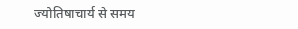ज्योतिषाचार्य से समय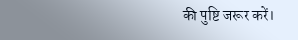की पुष्टि जरूर करें।